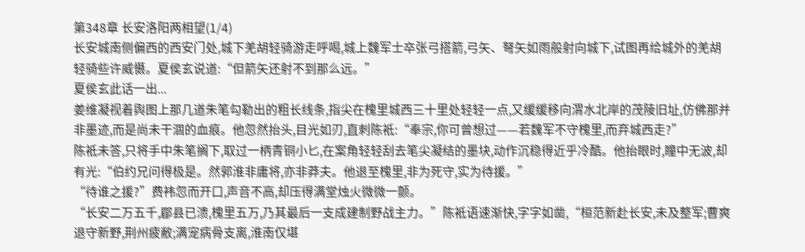第348章 长安洛阳两相望(1/4)
长安城南侧偏西的西安门处,城下羌胡轻骑游走呼喝,城上魏军士卒张弓搭箭,弓矢、弩矢如雨般射向城下,试图再给城外的羌胡轻骑些许威慑。夏侯玄说道:“但箭矢还射不到那么远。”
夏侯玄此话一出...
姜维凝视着舆图上那几道朱笔勾勒出的粗长线条,指尖在槐里城西三十里处轻轻一点,又缓缓移向渭水北岸的茂陵旧址,仿佛那并非墨迹,而是尚未干涸的血痕。他忽然抬头,目光如刃,直刺陈袛:“奉宗,你可曾想过——若魏军不守槐里,而弃城西走?”
陈袛未答,只将手中朱笔搁下,取过一柄青铜小匕,在案角轻轻刮去笔尖凝结的墨块,动作沉稳得近乎冷酷。他抬眼时,瞳中无波,却有光:“伯约兄问得极是。然郭淮非庸将,亦非莽夫。他退至槐里,非为死守,实为待援。”
“待谁之援?”费袆忽而开口,声音不高,却压得满堂烛火微微一颤。
“长安二万五千,郿县已溃,槐里五万,乃其最后一支成建制野战主力。”陈袛语速渐快,字字如凿,“桓范新赴长安,未及整军;曹爽退守新野,荆州疲敝;满宠病骨支离,淮南仅堪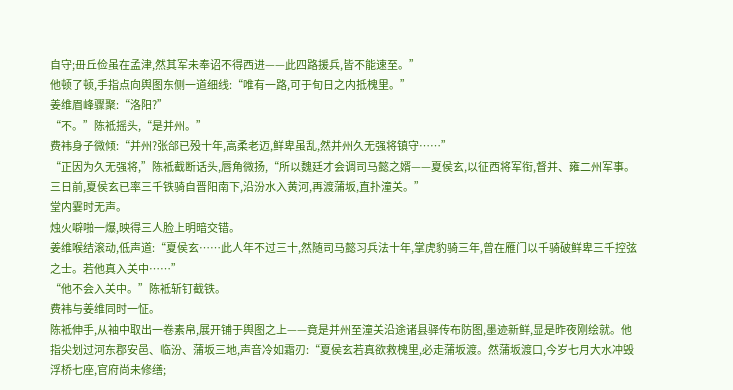自守;毌丘俭虽在孟津,然其军未奉诏不得西进——此四路援兵,皆不能速至。”
他顿了顿,手指点向舆图东侧一道细线:“唯有一路,可于旬日之内抵槐里。”
姜维眉峰骤聚:“洛阳?”
“不。”陈袛摇头,“是并州。”
费袆身子微倾:“并州?张郃已殁十年,高柔老迈,鲜卑虽乱,然并州久无强将镇守……”
“正因为久无强将,”陈袛截断话头,唇角微扬,“所以魏廷才会调司马懿之婿——夏侯玄,以征西将军衔,督并、雍二州军事。三日前,夏侯玄已率三千铁骑自晋阳南下,沿汾水入黄河,再渡蒲坂,直扑潼关。”
堂内霎时无声。
烛火噼啪一爆,映得三人脸上明暗交错。
姜维喉结滚动,低声道:“夏侯玄……此人年不过三十,然随司马懿习兵法十年,掌虎豹骑三年,曾在雁门以千骑破鲜卑三千控弦之士。若他真入关中……”
“他不会入关中。”陈袛斩钉截铁。
费袆与姜维同时一怔。
陈袛伸手,从袖中取出一卷素帛,展开铺于舆图之上——竟是并州至潼关沿途诸县驿传布防图,墨迹新鲜,显是昨夜刚绘就。他指尖划过河东郡安邑、临汾、蒲坂三地,声音冷如霜刃:“夏侯玄若真欲救槐里,必走蒲坂渡。然蒲坂渡口,今岁七月大水冲毁浮桥七座,官府尚未修缮;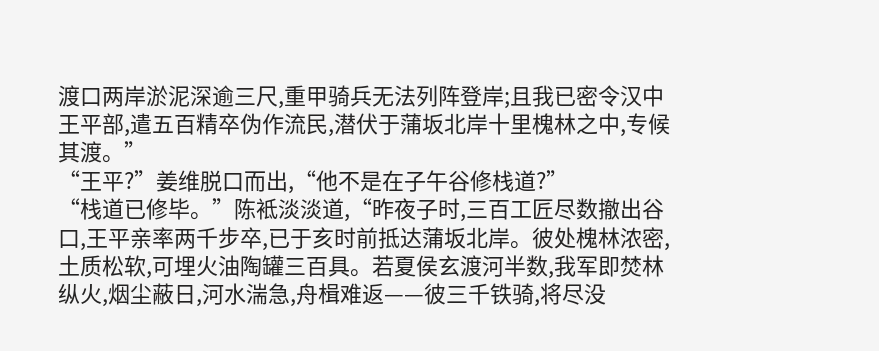渡口两岸淤泥深逾三尺,重甲骑兵无法列阵登岸;且我已密令汉中王平部,遣五百精卒伪作流民,潜伏于蒲坂北岸十里槐林之中,专候其渡。”
“王平?”姜维脱口而出,“他不是在子午谷修栈道?”
“栈道已修毕。”陈袛淡淡道,“昨夜子时,三百工匠尽数撤出谷口,王平亲率两千步卒,已于亥时前抵达蒲坂北岸。彼处槐林浓密,土质松软,可埋火油陶罐三百具。若夏侯玄渡河半数,我军即焚林纵火,烟尘蔽日,河水湍急,舟楫难返——彼三千铁骑,将尽没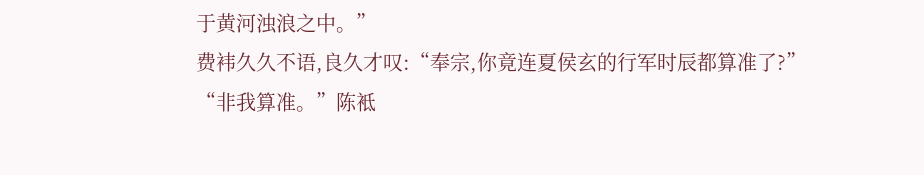于黄河浊浪之中。”
费袆久久不语,良久才叹:“奉宗,你竟连夏侯玄的行军时辰都算准了?”
“非我算准。”陈袛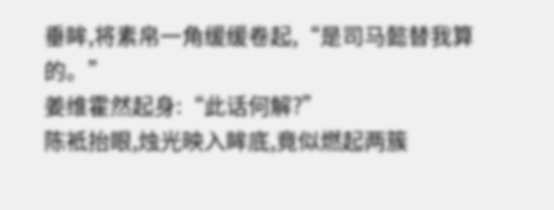垂眸,将素帛一角缓缓卷起,“是司马懿替我算的。”
姜维霍然起身:“此话何解?”
陈袛抬眼,烛光映入眸底,竟似燃起两簇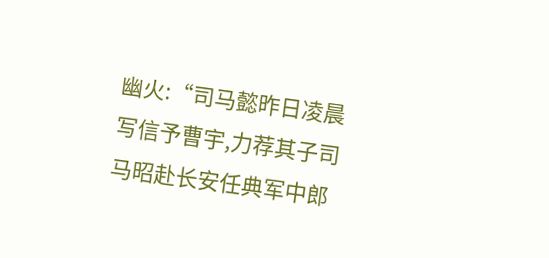幽火:“司马懿昨日凌晨写信予曹宇,力荐其子司马昭赴长安任典军中郎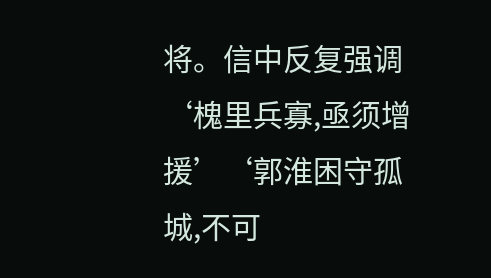将。信中反复强调‘槐里兵寡,亟须增援’‘郭淮困守孤城,不可